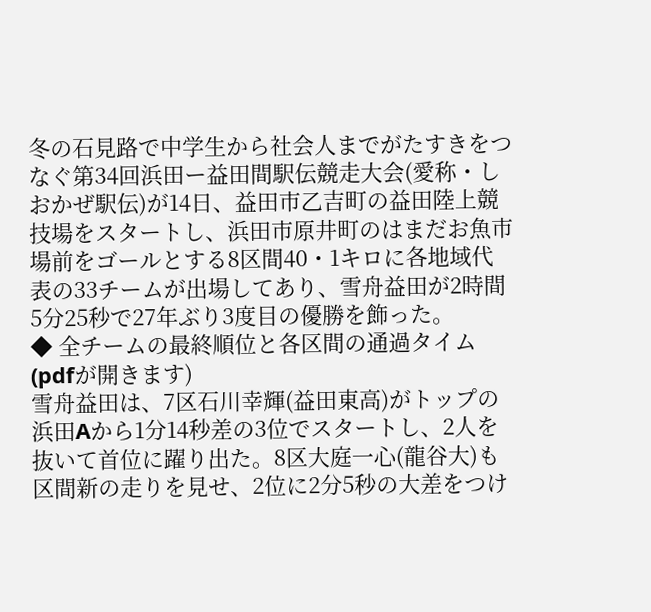冬の石見路で中学生から社会人までがたすきをつなぐ第34回浜田ー益田間駅伝競走大会(愛称・しおかぜ駅伝)が14日、益田市乙吉町の益田陸上競技場をスタートし、浜田市原井町のはまだお魚市場前をゴールとする8区間40・1キロに各地域代表の33チームが出場してあり、雪舟益田が2時間5分25秒で27年ぶり3度目の優勝を飾った。
◆ 全チームの最終順位と各区間の通過タイム(pdfが開きます)
雪舟益田は、7区石川幸輝(益田東高)がトップの浜田Aから1分14秒差の3位でスタートし、2人を抜いて首位に躍り出た。8区大庭一心(龍谷大)も区間新の走りを見せ、2位に2分5秒の大差をつけ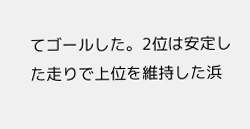てゴールした。2位は安定した走りで上位を維持した浜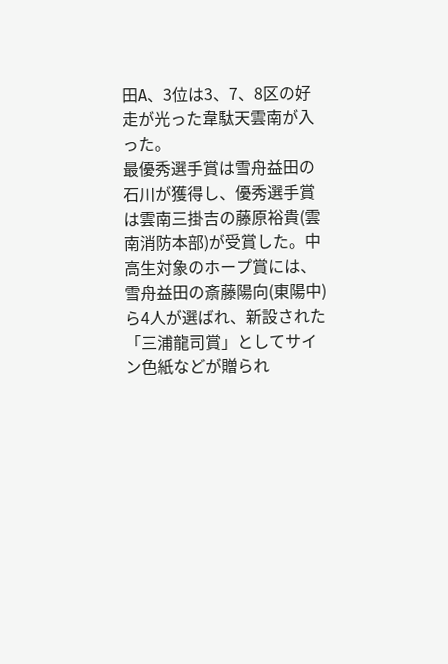田A、3位は3、7、8区の好走が光った韋駄天雲南が入った。
最優秀選手賞は雪舟益田の石川が獲得し、優秀選手賞は雲南三掛吉の藤原裕貴(雲南消防本部)が受賞した。中高生対象のホープ賞には、雪舟益田の斎藤陽向(東陽中)ら4人が選ばれ、新設された「三浦龍司賞」としてサイン色紙などが贈られ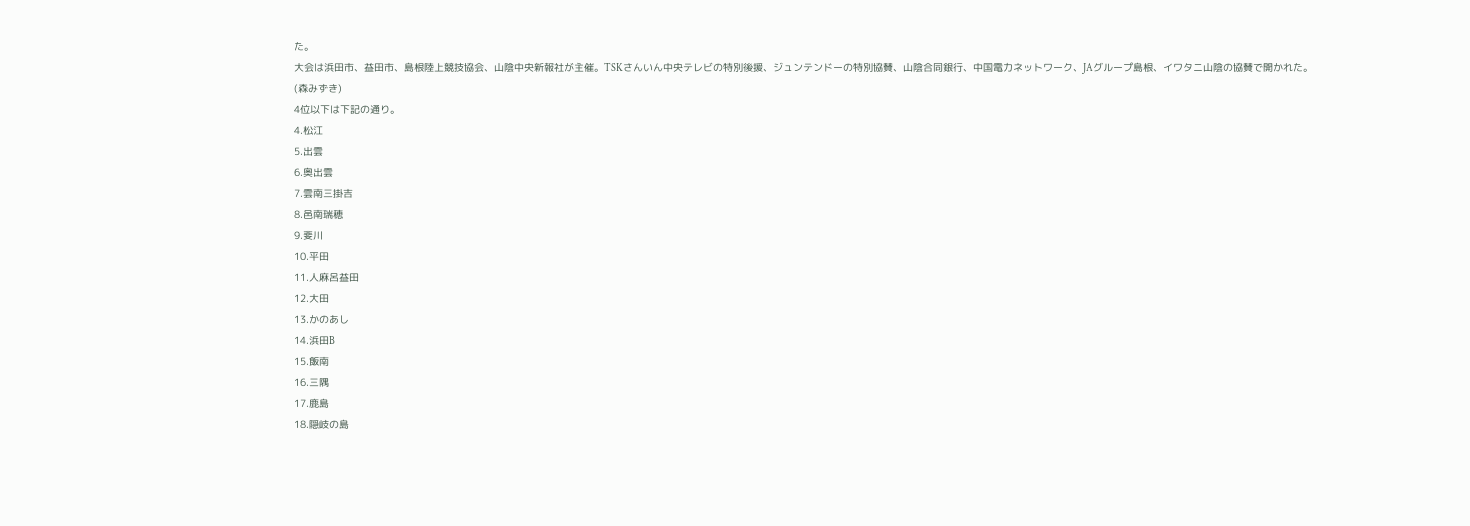た。
大会は浜田市、益田市、島根陸上競技協会、山陰中央新報社が主催。TSKさんいん中央テレビの特別後援、ジュンテンドーの特別協賛、山陰合同銀行、中国電力ネットワーク、JAグループ島根、イワタニ山陰の協賛で開かれた。
(森みずき)
4位以下は下記の通り。
4.松江
5.出雲
6.奥出雲
7.雲南三掛吉
8.邑南瑞穂
9.斐川
10.平田
11.人麻呂益田
12.大田
13.かのあし
14.浜田B
15.飯南
16.三隅
17.鹿島
18.隠岐の島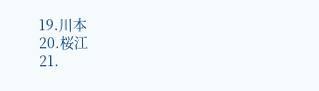19.川本
20.桜江
21.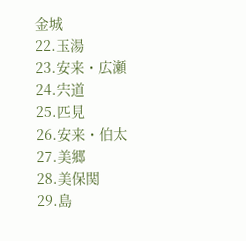金城
22.玉湯
23.安来・広瀬
24.宍道
25.匹見
26.安来・伯太
27.美郷
28.美保関
29.島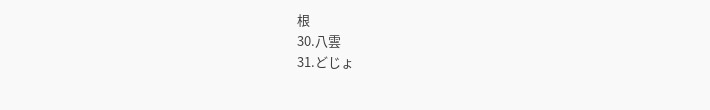根
30.八雲
31.どじょ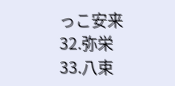っこ安来
32.弥栄
33.八束